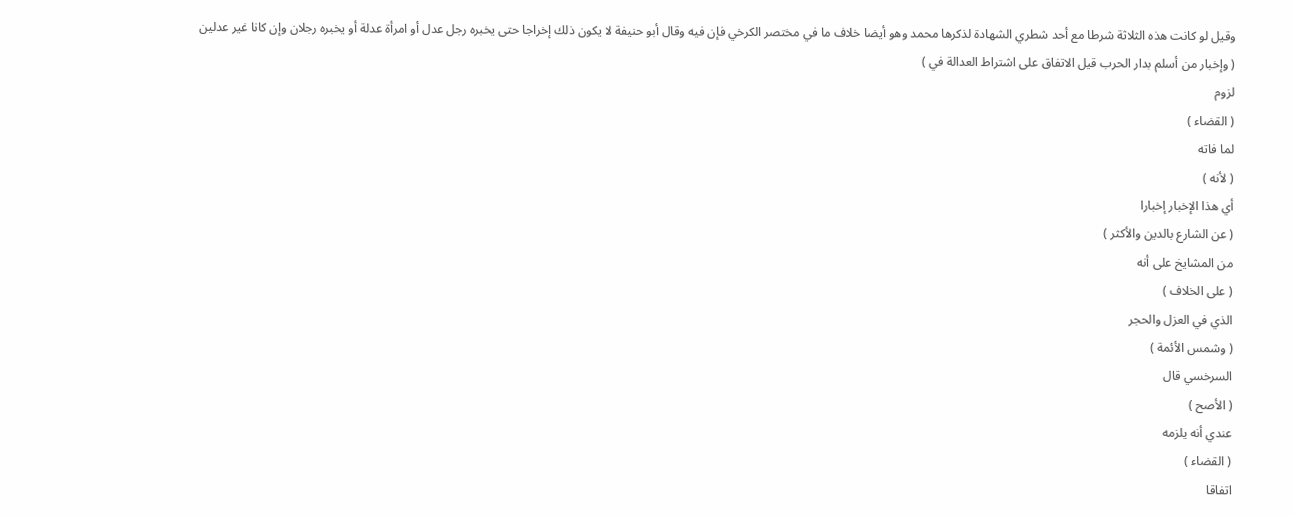وقيل لو كانت هذه الثلاثة شرطا مع أحد شطري الشهادة لذكرها محمد وهو أيضا خلاف ما في مختصر الكرخي فإن فيه وقال أبو حنيفة لا يكون ذلك إخراجا حتى يخبره رجل عدل أو امرأة عدلة أو يخبره رجلان وإن كانا غير عدلين
( وإخبار من أسلم بدار الحرب قيل الاتفاق على اشتراط العدالة في )
لزوم
( القضاء )
لما فاته
( لأنه )
أي هذا الإخبار إخبارا
( عن الشارع بالدين والأكثر )
من المشايخ على أنه
( على الخلاف )
الذي في العزل والحجر
( وشمس الأئمة )
السرخسي قال
( الأصح )
عندي أنه يلزمه
( القضاء )
اتفاقا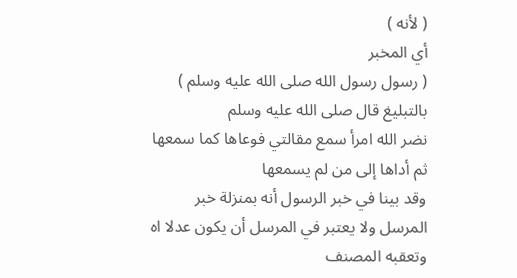( لأنه )
أي المخبر
( رسول رسول الله صلى الله عليه وسلم )
بالتبليغ قال صلى الله عليه وسلم
نضر الله امرأ سمع مقالتي فوعاها كما سمعها ثم أداها إلى من لم يسمعها
وقد بينا في خبر الرسول أنه بمنزلة خبر المرسل ولا يعتبر في المرسل أن يكون عدلا اه وتعقبه المصنف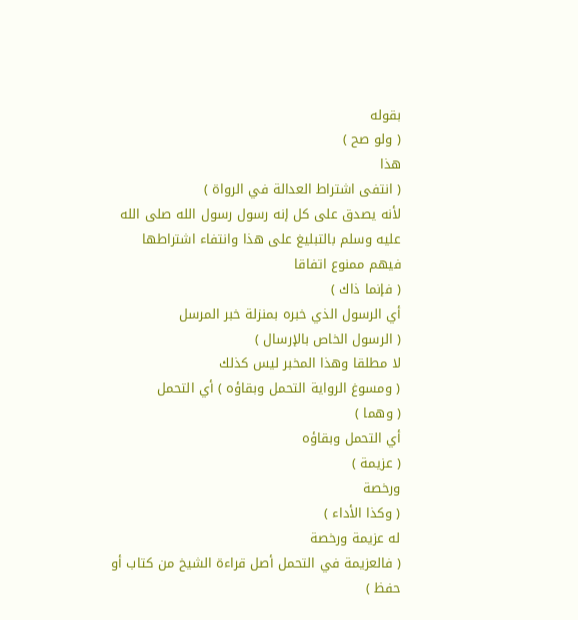بقوله
( ولو صح )
هذا
( انتفى اشتراط العدالة في الرواة )
لأنه يصدق على كل إنه رسول رسول الله صلى الله عليه وسلم بالتبليغ على هذا وانتفاء اشتراطها فيهم ممنوع اتفاقا
( فإنما ذاك )
أي الرسول الذي خبره بمنزلة خبر المرسل
( الرسول الخاص بالإرسال )
لا مطلقا وهذا المخبر ليس كذلك
( ومسوغ الرواية التحمل وبقاؤه ) أي التحمل
( وهما )
أي التحمل وبقاؤه
( عزيمة )
ورخصة
( وكذا الأداء )
له عزيمة ورخصة
( فالعزيمة في التحمل أصل قراءة الشيخ من كتاب أو حفظ )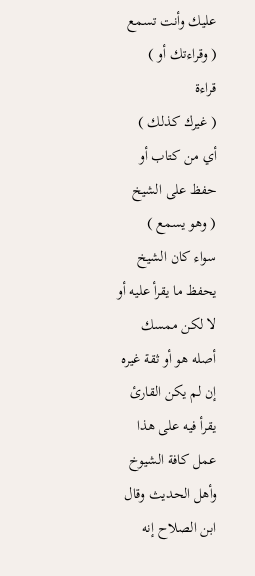عليك وأنت تسمع
( وقراءتك أو )
قراءة
( غيرك كذلك )
أي من كتاب أو حفظ على الشيخ
( وهو يسمع )
سواء كان الشيخ يحفظ ما يقرأ عليه أو لا لكن ممسك أصله هو أو ثقة غيره إن لم يكن القارئ يقرأ فيه على هذا عمل كافة الشيوخ وأهل الحديث وقال ابن الصلاح إنه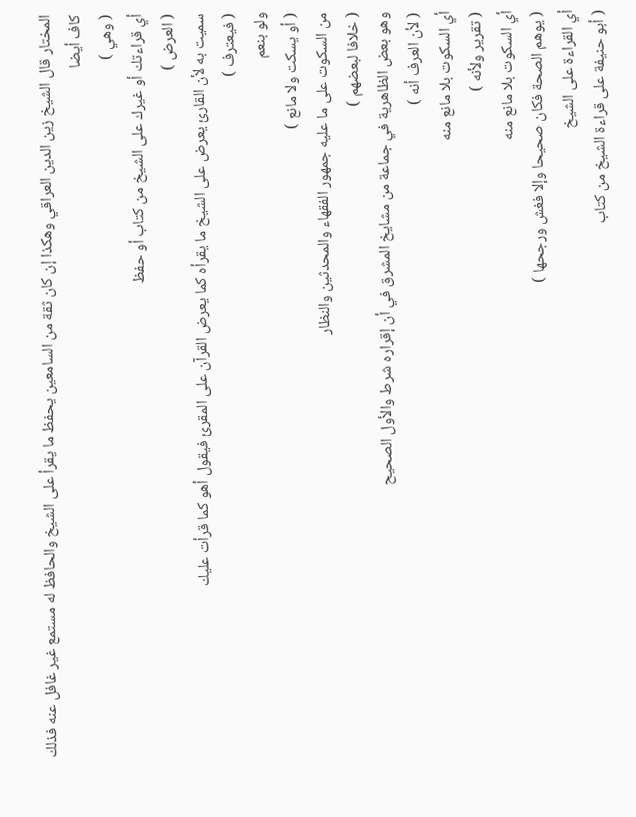المختار قال الشيخ زين الدين العراقي وهكذا إن كان ثقة من السامعين يحفظ ما يقرأ على الشيخ والحافظ له مستمع غير غافل عنه فذلك كاف أيضا
( وهي )
أي قراءتك أو غيرك على الشيخ من كتاب أو حفظ
( العرض )
سميت به لأن القارئ يعرض على الشيخ ما يقرأه كما يعرض القرآن على المقرئ فيقول أهو كما قرأت عليك
( فيعترف )
ولو بنعم
( أو يسكت ولا مانع )
من السكوت على ما عليه جمهور الفقهاء والمحدثين والنظار
( خلافا لبعضهم )
وهو بعض الظاهرية في جماعة من مشايخ المشرق في أن إقراره شرط والأول الصحيح
( لأن العرف أنه )
أي السكوت بلا مانع منه
( تقرير ولأنه )
أي السكوت بلا مانع منه
( يوهم الصحة فكان صحيحا وإلا فغش ورجحها )
أي القراءة على الشيخ
( أبو حنيفة على قراءة الشيخ من كتاب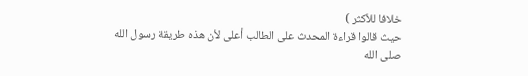خلافا للأكثر )
حيث قالوا قراءة المحدث على الطالب أعلى لأن هذه طريقة رسول الله صلى الله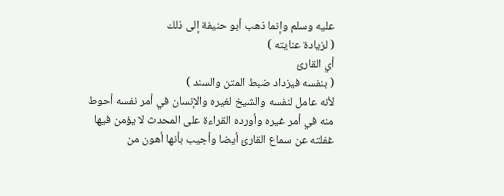عليه وسلم وإنما ذهب أبو حنيفة إلى ذلك
( لزيادة عنايته )
أي القارئ
( بنفسه فيزداد ضبط المتن والسند )
لأنه عامل لنفسه والشيخ لغيره والإنسان في أمر نفسه أحوط منه في أمر غيره وأورده القراءة على المحدث لا يؤمن فيها غفلته عن سماع القارئ أيضا وأجيب بأنها أهون من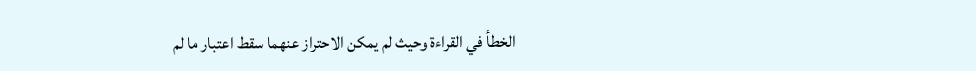الخطأ في القراءة وحيث لم يمكن الاحتراز عنهما سقط اعتبار ما لم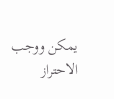يمكن ووجب الاحتراز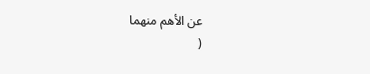عن الأهم منهما
(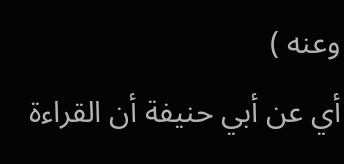وعنه )
أي عن أبي حنيفة أن القراءة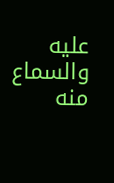عليه والسماع منه